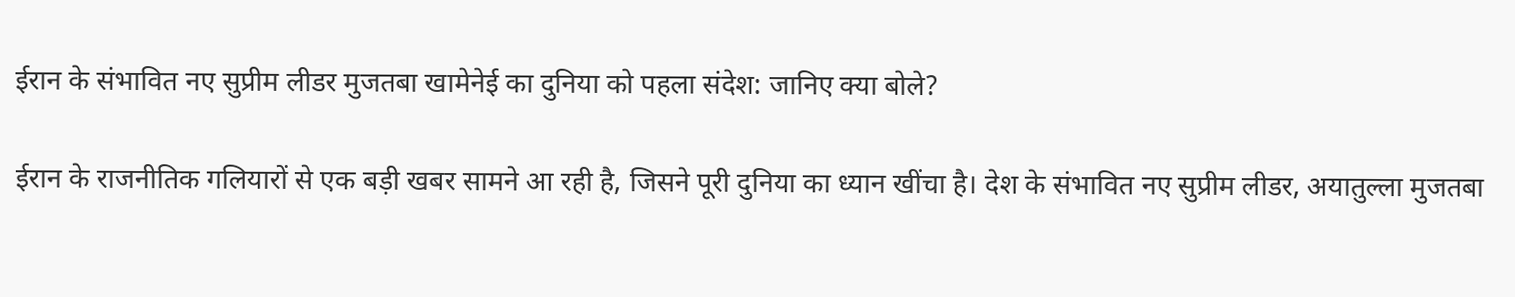ईरान के संभावित नए सुप्रीम लीडर मुजतबा खामेनेई का दुनिया को पहला संदेश: जानिए क्या बोले?

ईरान के राजनीतिक गलियारों से एक बड़ी खबर सामने आ रही है, जिसने पूरी दुनिया का ध्यान खींचा है। देश के संभावित नए सुप्रीम लीडर, अयातुल्ला मुजतबा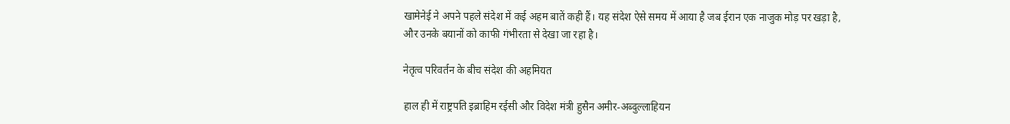खामेनेई ने अपने पहले संदेश में कई अहम बातें कही हैं। यह संदेश ऐसे समय में आया है जब ईरान एक नाजुक मोड़ पर खड़ा है, और उनके बयानों को काफी गंभीरता से देखा जा रहा है।

नेतृत्व परिवर्तन के बीच संदेश की अहमियत

हाल ही में राष्ट्रपति इब्राहिम रईसी और विदेश मंत्री हुसैन अमीर-अब्दुल्लाहियन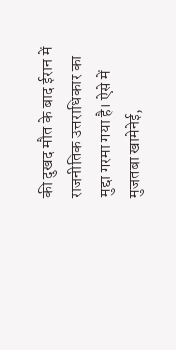की दुखद मौत के बाद ईरान में राजनीतिक उत्तराधिकार का मुद्दा गरमा गया है। ऐसे में मुजतबा खामेनेई,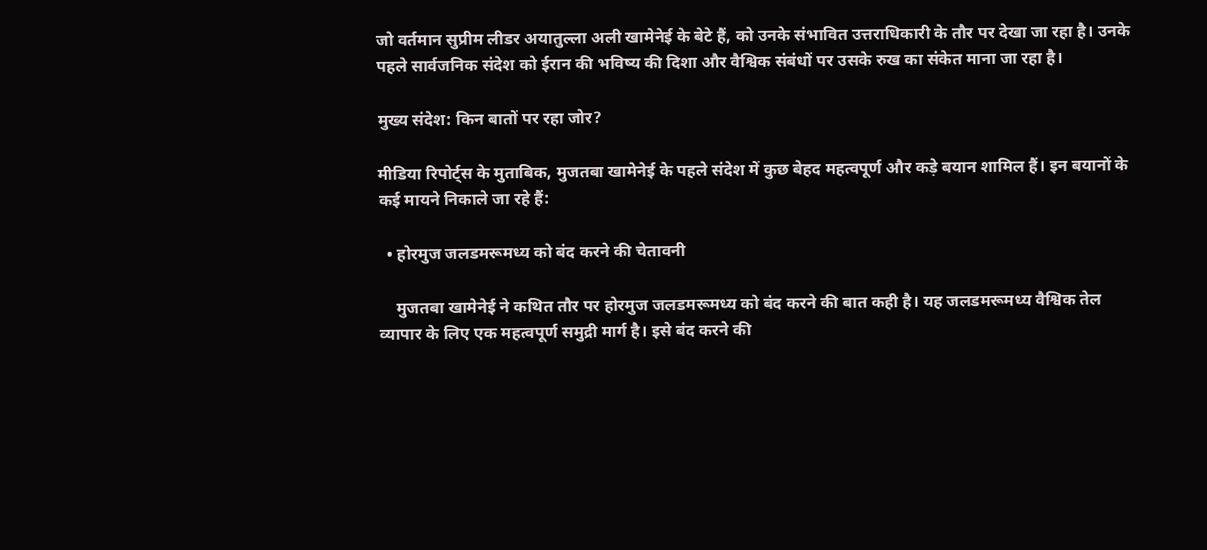जो वर्तमान सुप्रीम लीडर अयातुल्ला अली खामेनेई के बेटे हैं, को उनके संभावित उत्तराधिकारी के तौर पर देखा जा रहा है। उनके पहले सार्वजनिक संदेश को ईरान की भविष्य की दिशा और वैश्विक संबंधों पर उसके रुख का संकेत माना जा रहा है।

मुख्य संदेश: किन बातों पर रहा जोर?

मीडिया रिपोर्ट्स के मुताबिक, मुजतबा खामेनेई के पहले संदेश में कुछ बेहद महत्वपूर्ण और कड़े बयान शामिल हैं। इन बयानों के कई मायने निकाले जा रहे हैं:

  • होरमुज जलडमरूमध्य को बंद करने की चेतावनी

    मुजतबा खामेनेई ने कथित तौर पर होरमुज जलडमरूमध्य को बंद करने की बात कही है। यह जलडमरूमध्य वैश्विक तेल व्यापार के लिए एक महत्वपूर्ण समुद्री मार्ग है। इसे बंद करने की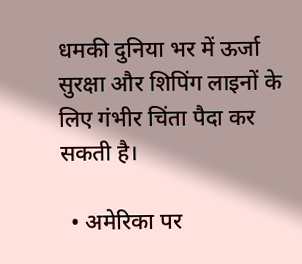धमकी दुनिया भर में ऊर्जा सुरक्षा और शिपिंग लाइनों के लिए गंभीर चिंता पैदा कर सकती है।

  • अमेरिका पर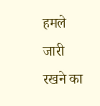हमले जारी रखने का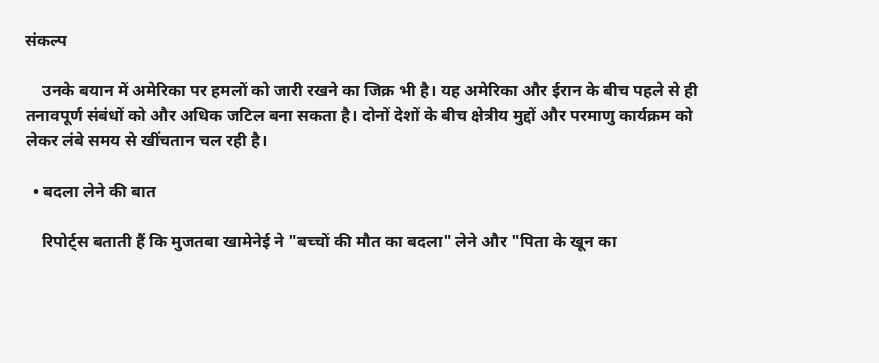संकल्प

    उनके बयान में अमेरिका पर हमलों को जारी रखने का जिक्र भी है। यह अमेरिका और ईरान के बीच पहले से ही तनावपूर्ण संबंधों को और अधिक जटिल बना सकता है। दोनों देशों के बीच क्षेत्रीय मुद्दों और परमाणु कार्यक्रम को लेकर लंबे समय से खींचतान चल रही है।

  • बदला लेने की बात

    रिपोर्ट्स बताती हैं कि मुजतबा खामेनेई ने "बच्चों की मौत का बदला" लेने और "पिता के खून का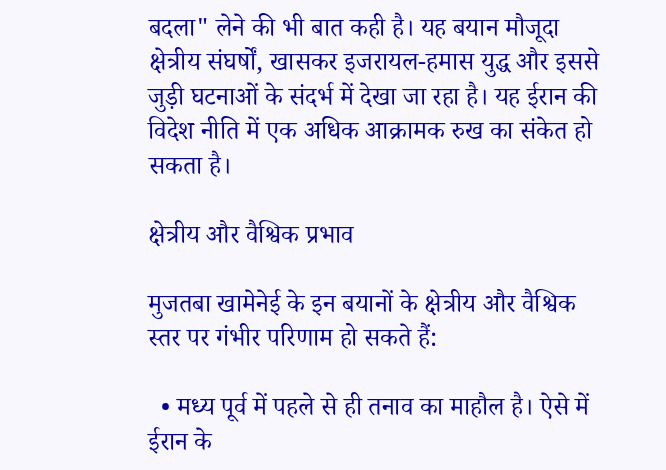बदला" लेने की भी बात कही है। यह बयान मौजूदा क्षेत्रीय संघर्षों, खासकर इजरायल-हमास युद्ध और इससे जुड़ी घटनाओं के संदर्भ में देखा जा रहा है। यह ईरान की विदेश नीति में एक अधिक आक्रामक रुख का संकेत हो सकता है।

क्षेत्रीय और वैश्विक प्रभाव

मुजतबा खामेनेई के इन बयानों के क्षेत्रीय और वैश्विक स्तर पर गंभीर परिणाम हो सकते हैं:

  • मध्य पूर्व में पहले से ही तनाव का माहौल है। ऐसे में ईरान के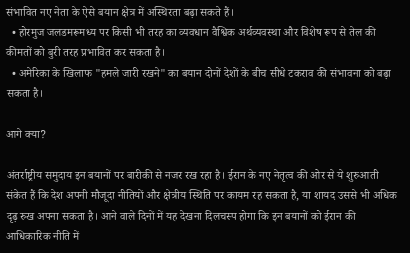संभावित नए नेता के ऐसे बयान क्षेत्र में अस्थिरता बढ़ा सकते हैं।
  • होरमुज जलडमरूमध्य पर किसी भी तरह का व्यवधान वैश्विक अर्थव्यवस्था और विशेष रूप से तेल की कीमतों को बुरी तरह प्रभावित कर सकता है।
  • अमेरिका के खिलाफ "हमले जारी रखने" का बयान दोनों देशों के बीच सीधे टकराव की संभावना को बढ़ा सकता है।

आगे क्या?

अंतर्राष्ट्रीय समुदाय इन बयानों पर बारीकी से नजर रख रहा है। ईरान के नए नेतृत्व की ओर से ये शुरुआती संकेत हैं कि देश अपनी मौजूदा नीतियों और क्षेत्रीय स्थिति पर कायम रह सकता है, या शायद उससे भी अधिक दृढ़ रुख अपना सकता है। आने वाले दिनों में यह देखना दिलचस्प होगा कि इन बयानों को ईरान की आधिकारिक नीति में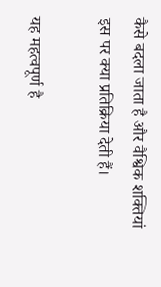कैसे बदला जाता है और वैश्विक शक्तियां इस पर क्या प्रतिक्रिया देती हैं।

यह महत्वपूर्ण है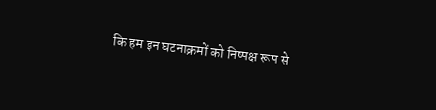कि हम इन घटनाक्रमों को निष्पक्ष रूप से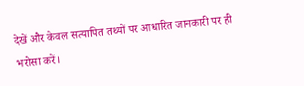देखें और केवल सत्यापित तथ्यों पर आधारित जानकारी पर ही भरोसा करें।